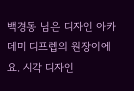백경동 님은 디자인 아카데미 디프렙의 원장이에요. 시각 디자인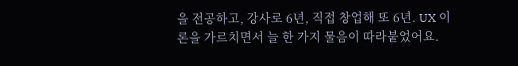을 전공하고, 강사로 6년, 직접 창업해 또 6년. UX 이론을 가르치면서 늘 한 가지 물음이 따라붙었어요.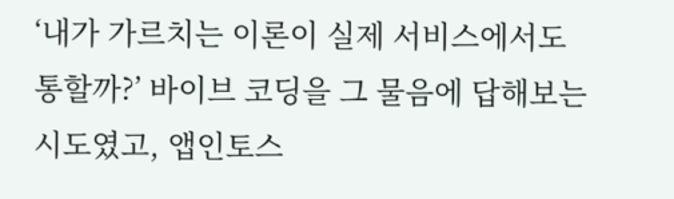‘내가 가르치는 이론이 실제 서비스에서도 통할까?’ 바이브 코딩을 그 물음에 답해보는 시도였고, 앱인토스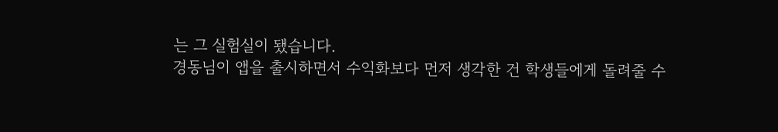는 그 실험실이 됐습니다.
경동님이 앱을 출시하면서 수익화보다 먼저 생각한 건 학생들에게 돌려줄 수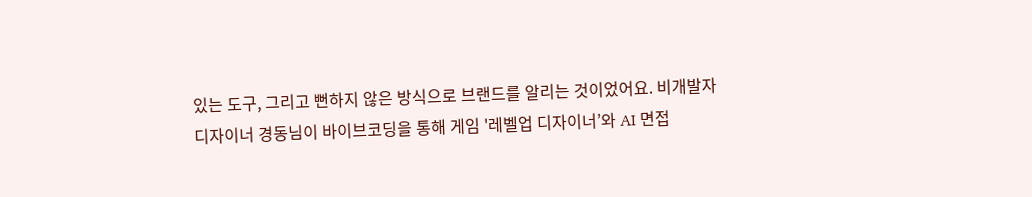있는 도구, 그리고 뻔하지 않은 방식으로 브랜드를 알리는 것이었어요. 비개발자 디자이너 경동님이 바이브코딩을 통해 게임 '레벨업 디자이너’와 AI 면접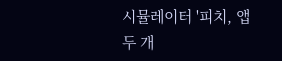시뮬레이터 '피치, 앱 두 개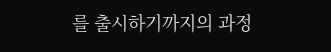를 출시하기까지의 과정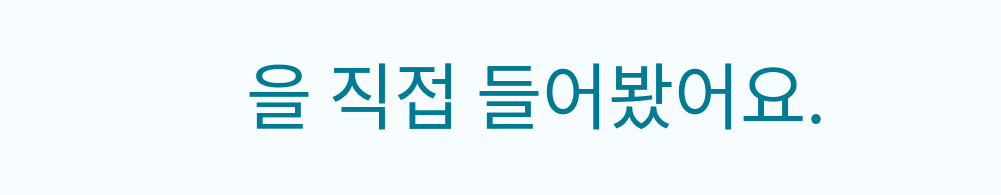을 직접 들어봤어요.